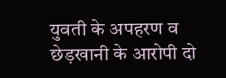युवती के अपहरण व छेड़खानी के आरोपी दो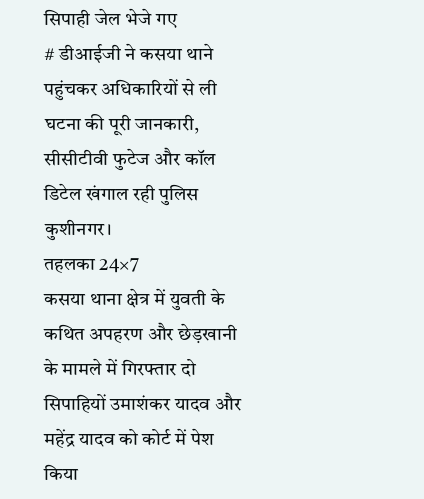सिपाही जेल भेजे गए
# डीआईजी ने कसया थाने पहुंचकर अधिकारियों से ली घटना की पूरी जानकारी, सीसीटीवी फुटेज और कॉल डिटेल खंगाल रही पुलिस
कुशीनगर।
तहलका 24×7
कसया थाना क्षेत्र में युवती के कथित अपहरण और छेड़खानी के मामले में गिरफ्तार दो सिपाहियों उमाशंकर यादव और महेंद्र यादव को कोर्ट में पेश किया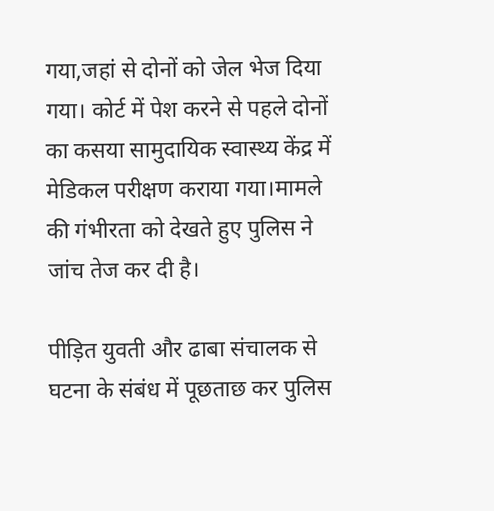गया,जहां से दोनों को जेल भेज दिया गया। कोर्ट में पेश करने से पहले दोनों का कसया सामुदायिक स्वास्थ्य केंद्र में मेडिकल परीक्षण कराया गया।मामले की गंभीरता को देखते हुए पुलिस ने जांच तेज कर दी है।

पीड़ित युवती और ढाबा संचालक से घटना के संबंध में पूछताछ कर पुलिस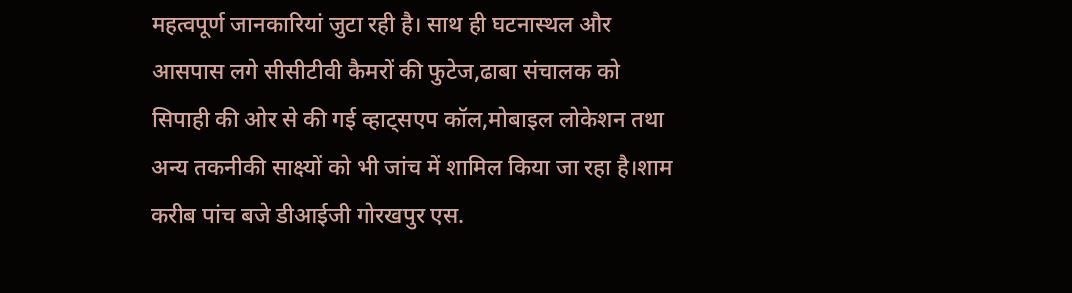महत्वपूर्ण जानकारियां जुटा रही है। साथ ही घटनास्थल और आसपास लगे सीसीटीवी कैमरों की फुटेज,ढाबा संचालक को सिपाही की ओर से की गई व्हाट्सएप कॉल,मोबाइल लोकेशन तथा अन्य तकनीकी साक्ष्यों को भी जांच में शामिल किया जा रहा है।शाम करीब पांच बजे डीआईजी गोरखपुर एस.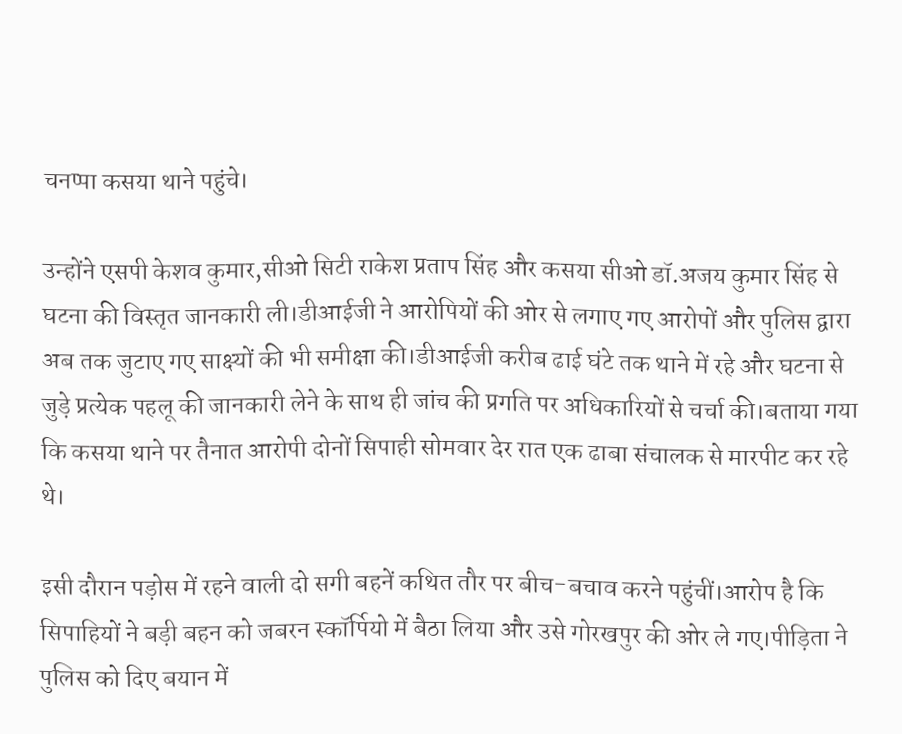चनप्पा कसया थाने पहुंचे।

उन्होंने एसपी केशव कुमार,सीओ सिटी राकेश प्रताप सिंह और कसया सीओ डॉ.अजय कुमार सिंह से घटना की विस्तृत जानकारी ली।डीआईजी ने आरोपियों की ओर से लगाए गए आरोपों और पुलिस द्वारा अब तक जुटाए गए साक्ष्यों की भी समीक्षा की।डीआईजी करीब ढाई घंटे तक थाने में रहे और घटना से जुड़े प्रत्येक पहलू की जानकारी लेने के साथ ही जांच की प्रगति पर अधिकारियों से चर्चा की।बताया गया कि कसया थाने पर तैनात आरोपी दोनों सिपाही सोमवार देर रात एक ढाबा संचालक से मारपीट कर रहे थे।

इसी दौरान पड़ोस में रहने वाली दो सगी बहनें कथित तौर पर बीच-बचाव करने पहुंचीं।आरोप है कि सिपाहियों ने बड़ी बहन को जबरन स्कॉर्पियो में बैठा लिया और उसे गोरखपुर की ओर ले गए।पीड़िता ने पुलिस को दिए बयान में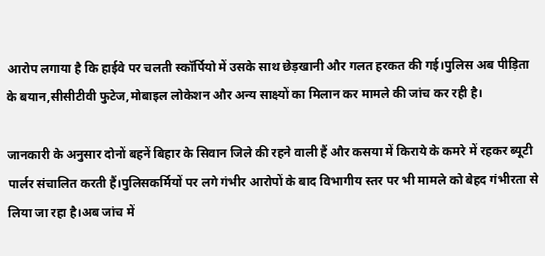आरोप लगाया है कि हाईवे पर चलती स्कॉर्पियो में उसके साथ छेड़खानी और गलत हरकत की गई।पुलिस अब पीड़िता के बयान,सीसीटीवी फुटेज,मोबाइल लोकेशन और अन्य साक्ष्यों का मिलान कर मामले की जांच कर रही है।

जानकारी के अनुसार दोनों बहनें बिहार के सिवान जिले की रहने वाली हैं और कसया में किराये के कमरे में रहकर ब्यूटी पार्लर संचालित करती हैं।पुलिसकर्मियों पर लगे गंभीर आरोपों के बाद विभागीय स्तर पर भी मामले को बेहद गंभीरता से लिया जा रहा है।अब जांच में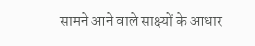सामने आने वाले साक्ष्यों के आधार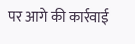पर आगे की कार्रवाई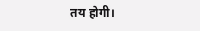तय होगी।